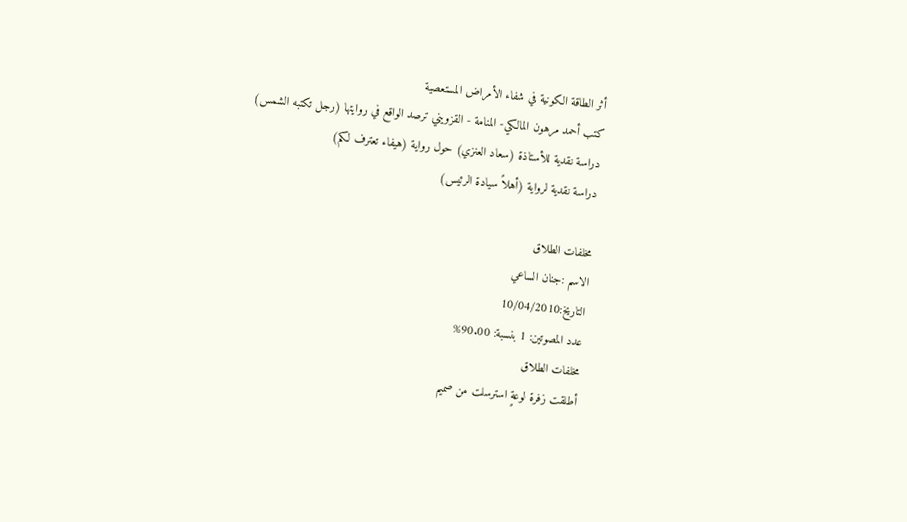أثر الطاقة الكونية في شفاء الأمراض المستعصية
كتب أحمد مرهون المالكي- المنامة - القزويني ترصد الواقع في روايتها (رجل تكتبه الشمس)
دراسة نقدية للأستاذة (سعاد العنزي) حول رواية (هيفاء تعترف لكم)
دراسة نقدية لرواية (أهلاً سيادة الرئيس)

مخلفات الطلاق
الاسم :جنان الساعي
التاريخ:10/04/2010
عدد المصوتين: 1 بنسبة: 90.00%
مخلفات الطلاق
أطلقت زفرة لوعةٍ استرسلت من صميم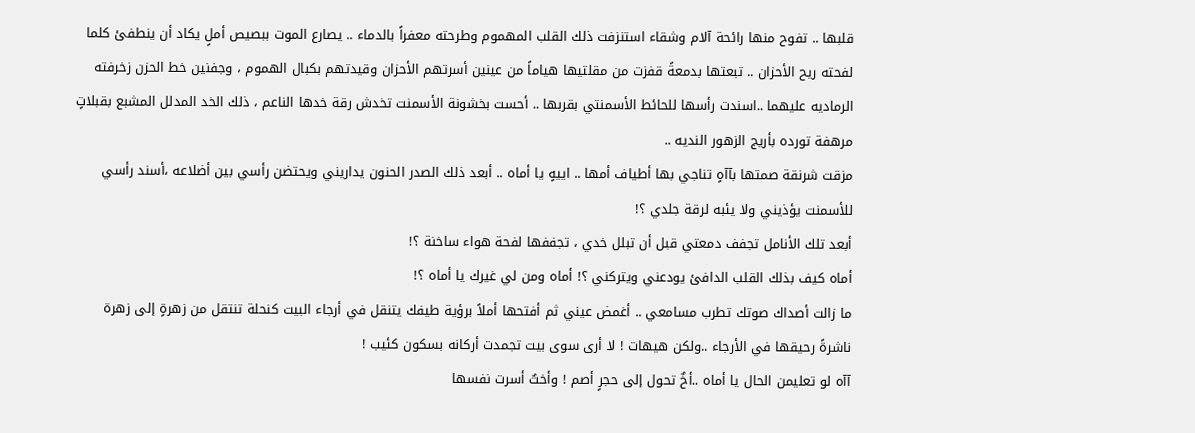قلبها .. تفوح منها رائحة آلام وشقاء استنزفت ذلك القلب المهموم وطرحته معفراً بالدماء .. يصارع الموت ببصيص أملٍ يكاد أن ينطفئ كلما لفحته ريح الأحزان .. تبعتها بدمعةً قفزت من مقلتيها هياماً من عينين أسرتهم الأحزان وقيدتهم بكبال الهموم ، وجفنين خط الحزن زخرفته الرماديه عليهما ..اسندت رأسها للحائط الأسمنتي بقربها .. أحست بخشونة الأسمنت تخدش رقة خدها الناعم ، ذلك الخد المدلل المشبع بقبلاتٍ مرهفة تورده بأريج الزهور النديه ..
مزقت شرنقة صمتها بآآهٍ تناجي بها أطياف أمها .. اييهٍ يا أماه .. أبعد ذلك الصدر الحنون يداريني ويحتضن رأسي بين أضلاعه ،أسند رأسي للأسمنت يؤذيني ولا يئبه لرقة جلدي ؟!
أبعد تلك الأنامل تجفف دمعتي قبل أن تبلل خدي ، تجففها لفحة هواء ساخنة ؟!
أماه كيف بذلك القلب الدافئ يودعني ويتركني ؟! أماه ومن لي غيرك يا أماه ؟!
ما زالت أصداك صوتك تطرب مسامعي .. أغمض عيني ثم أفتحها أملاً برؤية طيفك يتنقل في أرجاء البيت كنحلة تنتقل من زهرةٍ إلى زهرة ناشرةً رحيقها في الأرجاء ..ولكن هيهات ! لا أرى سوى بيت تجمدت أركانه بسكون كئيب !
آآه لو تعليمن الحال يا أماه ..أخٌ تحول إلى حجرٍ أصم ! وأختٌ أسرت نفسها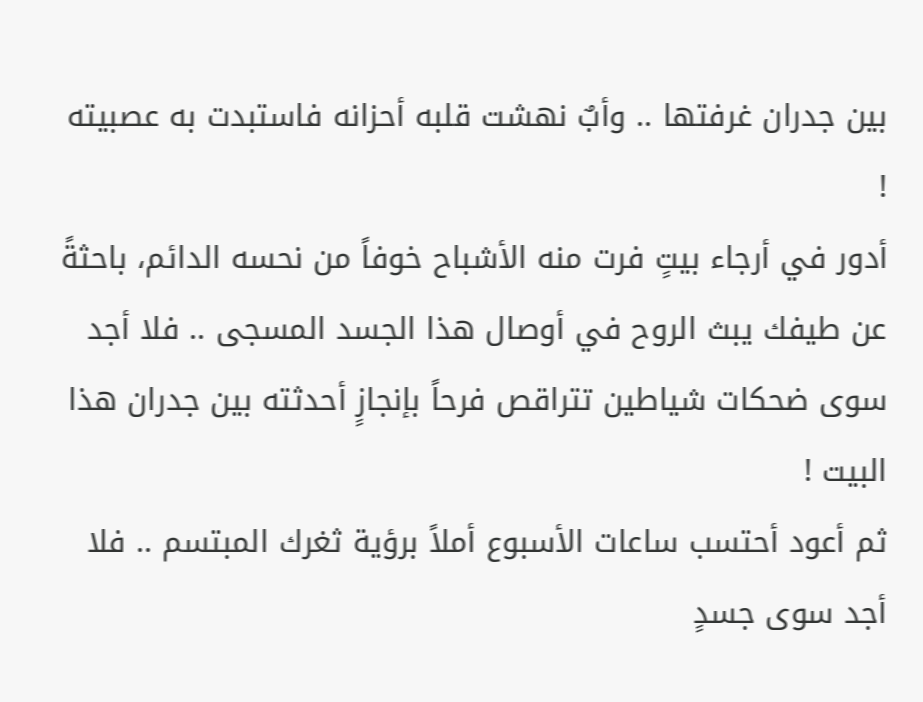بين جدران غرفتها .. وأبٌ نهشت قلبه أحزانه فاستبدت به عصبيته !
أدور في أرجاء بيتٍ فرت منه الأشباح خوفاً من نحسه الدائم، باحثةً عن طيفك يبث الروح في أوصال هذا الجسد المسجى .. فلا أجد سوى ضحكات شياطين تتراقص فرحاً بإنجازٍ أحدثته بين جدران هذا البيت !
ثم أعود أحتسب ساعات الأسبوع أملاً برؤية ثغرك المبتسم .. فلا أجد سوى جسدٍ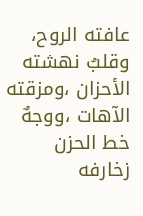عافته الروح، وقلبُ نهشته الأحزان ،ومزقته الآهات ،ووجهٌ خط الحزن زخارفه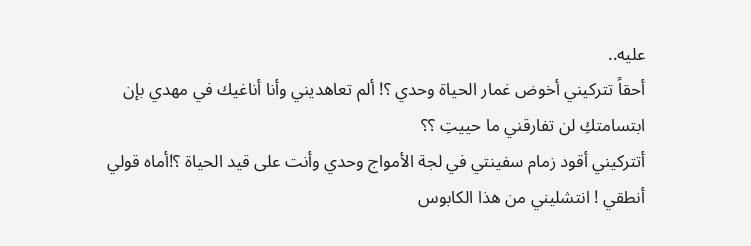عليه..
أحقاً تتركيني أخوض غمار الحياة وحدي ؟! ألم تعاهديني وأنا أناغيك في مهدي بإن ابتسامتكِ لن تفارقني ما حييتِ ؟؟
أتتركيني أقود زمام سفينتي في لجة الأمواج وحدي وأنت على قيد الحياة ؟!أماه قولي أنطقي ! انتشليني من هذا الكابوس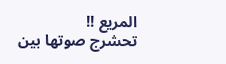المريع !!
تحشرج صوتها بين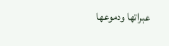عبراتها ودموعها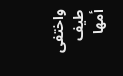واختفى طيف أمها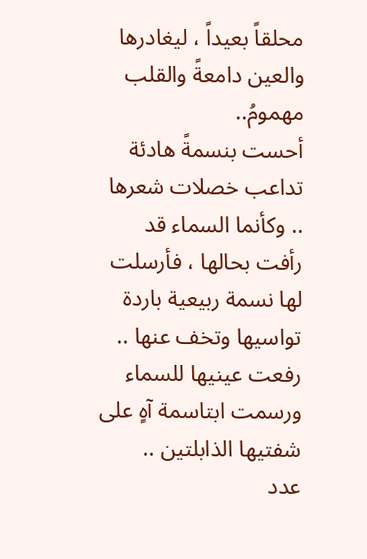محلقاً بعيداً ، ليغادرها والعين دامعةً والقلب مهمومُ..
أحست بنسمةً هادئة تداعب خصلات شعرها .. وكأنما السماء قد رأفت بحالها ، فأرسلت لها نسمة ربيعية باردة تواسيها وتخف عنها .. رفعت عينيها للسماء ورسمت ابتاسمة آهٍ على شفتيها الذابلتين ..
عدد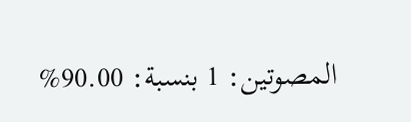المصوتين: 1 بنسبة: 90.00%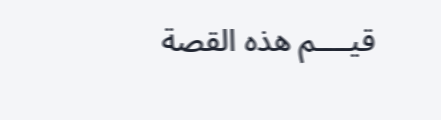قيــــم هذه القصة